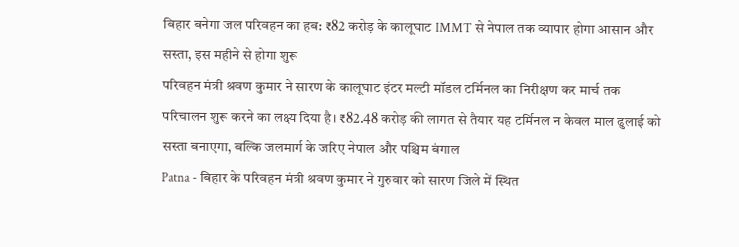बिहार बनेगा जल परिवहन का हब: ₹82 करोड़ के कालूघाट IMMT से नेपाल तक व्यापार होगा आसान और सस्ता, इस महीने से होगा शुरू
परिवहन मंत्री श्रवण कुमार ने सारण के कालूघाट इंटर मल्टी मॉडल टर्मिनल का निरीक्षण कर मार्च तक परिचालन शुरू करने का लक्ष्य दिया है। ₹82.48 करोड़ की लागत से तैयार यह टर्मिनल न केवल माल ढुलाई को सस्ता बनाएगा, बल्कि जलमार्ग के जरिए नेपाल और पश्चिम बंगाल
Patna - बिहार के परिवहन मंत्री श्रवण कुमार ने गुरुवार को सारण जिले में स्थित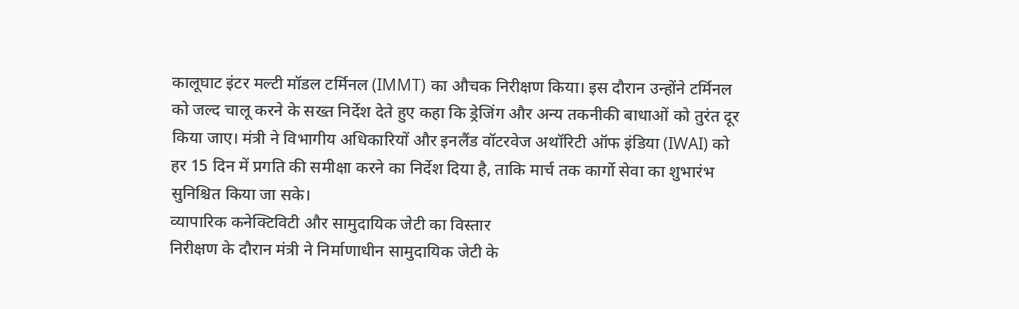कालूघाट इंटर मल्टी मॉडल टर्मिनल (IMMT) का औचक निरीक्षण किया। इस दौरान उन्होंने टर्मिनल को जल्द चालू करने के सख्त निर्देश देते हुए कहा कि ड्रेजिंग और अन्य तकनीकी बाधाओं को तुरंत दूर किया जाए। मंत्री ने विभागीय अधिकारियों और इनलैंड वॉटरवेज अथॉरिटी ऑफ इंडिया (IWAI) को हर 15 दिन में प्रगति की समीक्षा करने का निर्देश दिया है, ताकि मार्च तक कार्गो सेवा का शुभारंभ सुनिश्चित किया जा सके।
व्यापारिक कनेक्टिविटी और सामुदायिक जेटी का विस्तार
निरीक्षण के दौरान मंत्री ने निर्माणाधीन सामुदायिक जेटी के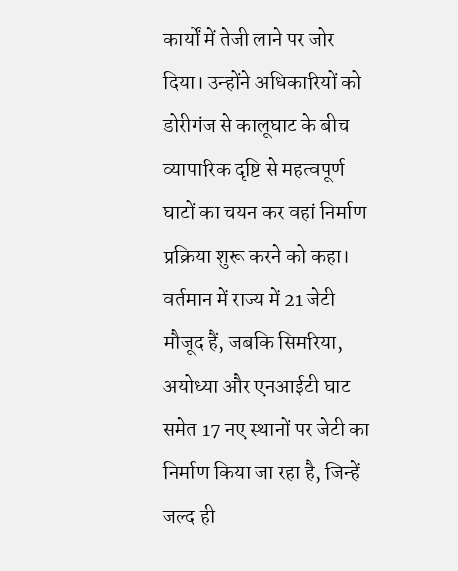कार्यों में तेजी लाने पर जोर दिया। उन्होंने अधिकारियों को डोरीगंज से कालूघाट के बीच व्यापारिक दृष्टि से महत्वपूर्ण घाटों का चयन कर वहां निर्माण प्रक्रिया शुरू करने को कहा। वर्तमान में राज्य में 21 जेटी मौजूद हैं, जबकि सिमरिया, अयोध्या और एनआईटी घाट समेत 17 नए स्थानों पर जेटी का निर्माण किया जा रहा है, जिन्हें जल्द ही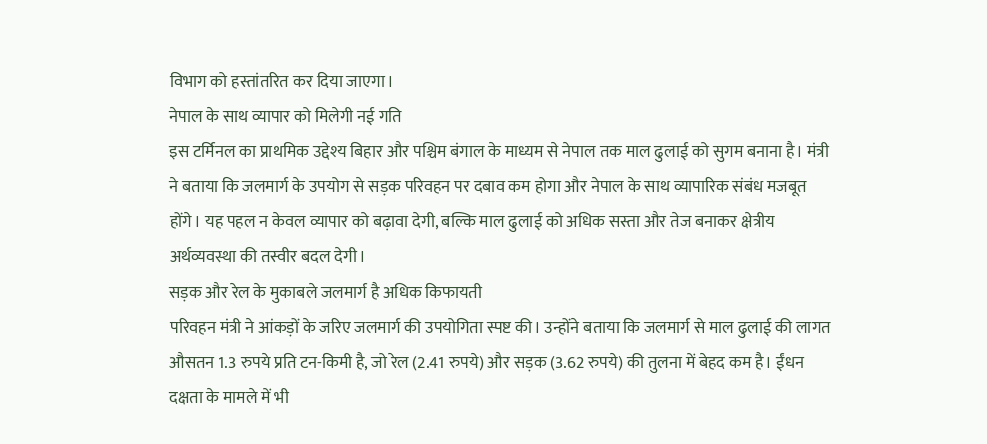विभाग को हस्तांतरित कर दिया जाएगा।
नेपाल के साथ व्यापार को मिलेगी नई गति
इस टर्मिनल का प्राथमिक उद्देश्य बिहार और पश्चिम बंगाल के माध्यम से नेपाल तक माल ढुलाई को सुगम बनाना है। मंत्री ने बताया कि जलमार्ग के उपयोग से सड़क परिवहन पर दबाव कम होगा और नेपाल के साथ व्यापारिक संबंध मजबूत होंगे। यह पहल न केवल व्यापार को बढ़ावा देगी, बल्कि माल ढुलाई को अधिक सस्ता और तेज बनाकर क्षेत्रीय अर्थव्यवस्था की तस्वीर बदल देगी।
सड़क और रेल के मुकाबले जलमार्ग है अधिक किफायती
परिवहन मंत्री ने आंकड़ों के जरिए जलमार्ग की उपयोगिता स्पष्ट की। उन्होंने बताया कि जलमार्ग से माल ढुलाई की लागत औसतन 1.3 रुपये प्रति टन-किमी है, जो रेल (2.41 रुपये) और सड़क (3.62 रुपये) की तुलना में बेहद कम है। ईंधन दक्षता के मामले में भी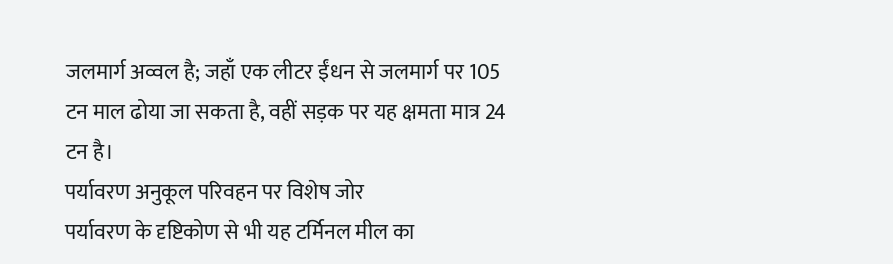जलमार्ग अव्वल है; जहाँ एक लीटर ईंधन से जलमार्ग पर 105 टन माल ढोया जा सकता है, वहीं सड़क पर यह क्षमता मात्र 24 टन है।
पर्यावरण अनुकूल परिवहन पर विशेष जोर
पर्यावरण के दृष्टिकोण से भी यह टर्मिनल मील का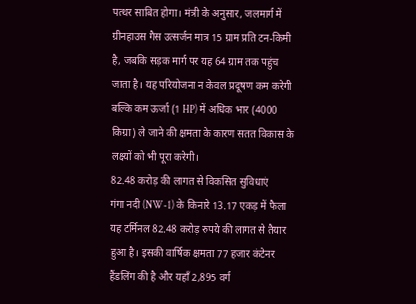पत्थर साबित होगा। मंत्री के अनुसार, जलमार्ग में ग्रीनहाउस गैस उत्सर्जन मात्र 15 ग्राम प्रति टन-किमी है, जबकि सड़क मार्ग पर यह 64 ग्राम तक पहुंच जाता है। यह परियोजना न केवल प्रदूषण कम करेगी बल्कि कम ऊर्जा (1 HP) में अधिक भार (4000 किग्रा) ले जाने की क्षमता के कारण सतत विकास के लक्ष्यों को भी पूरा करेगी।
82.48 करोड़ की लागत से विकसित सुविधाएं
गंगा नदी (NW-1) के किनारे 13.17 एकड़ में फैला यह टर्मिनल 82.48 करोड़ रुपये की लागत से तैयार हुआ है। इसकी वार्षिक क्षमता 77 हजार कंटेनर हैंडलिंग की है और यहाँ 2,895 वर्ग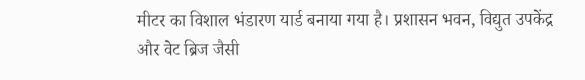मीटर का विशाल भंडारण यार्ड बनाया गया है। प्रशासन भवन, विद्युत उपकेंद्र और वेट ब्रिज जैसी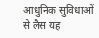आधुनिक सुविधाओं से लैस यह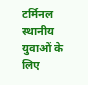टर्मिनल स्थानीय युवाओं के लिए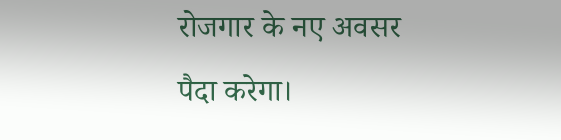रोजगार के नए अवसर पैदा करेगा।